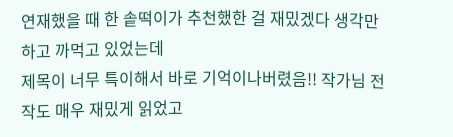연재했을 때 한 솥떡이가 추천했한 걸 재밌겠다 생각만하고 까먹고 있었는데
제목이 너무 특이해서 바로 기억이나버렸음!! 작가님 전작도 매우 재밌게 읽었고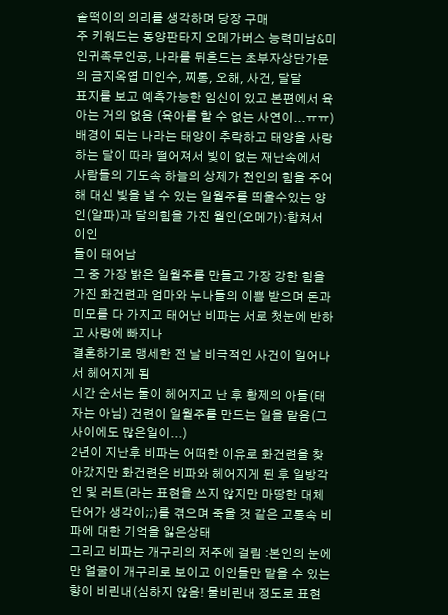솥떡이의 의리를 생각하며 당장 구매
주 키워드는 동양판타지 오메가버스 능력미남&미인귀족무인공, 나라를 뒤흔드는 초부자상단가문의 금지옥엽 미인수, 찌통, 오해, 사건, 달달
표지를 보고 예측가능한 임신이 있고 본편에서 육아는 거의 없음 (육아를 할 수 없는 사연이...ㅠㅠ)
배경이 되는 나라는 태양이 추락하고 태양을 사랑하는 달이 따라 떨어져서 빛이 없는 재난속에서
사람들의 기도속 하늘의 상제가 천인의 힘을 주어 해 대신 빛을 낼 수 있는 일월주를 띄울수있는 양인(알파)과 달의힘을 가진 월인(오메가):합쳐서 이인
들이 태어남
그 중 가장 밝은 일월주를 만들고 가장 강한 힘을 가진 화건련과 엄마와 누나들의 이쁨 받으며 돈과 미모를 다 가지고 태어난 비파는 서로 첫눈에 반하고 사랑에 빠지나
결혼하기로 맹세한 전 날 비극적인 사건이 일어나서 헤어지게 됨
시간 순서는 둘이 헤어지고 난 후 황제의 아들(태자는 아님) 건련이 일월주를 만드는 일을 맡음(그 사이에도 많은일이...)
2년이 지난후 비파는 어떠한 이유로 화건련을 찾아갔지만 화건련은 비파와 헤어지게 된 후 일방각인 및 러트(라는 표현을 쓰지 않지만 마땅한 대체단어가 생각이;;)를 겪으며 죽을 것 같은 고통속 비파에 대한 기억을 잃은상태
그리고 비파는 개구리의 저주에 걸림 :본인의 눈에만 얼굴이 개구리로 보이고 이인들만 맡을 수 있는 향이 비린내(심하지 않음! 물비린내 정도로 표현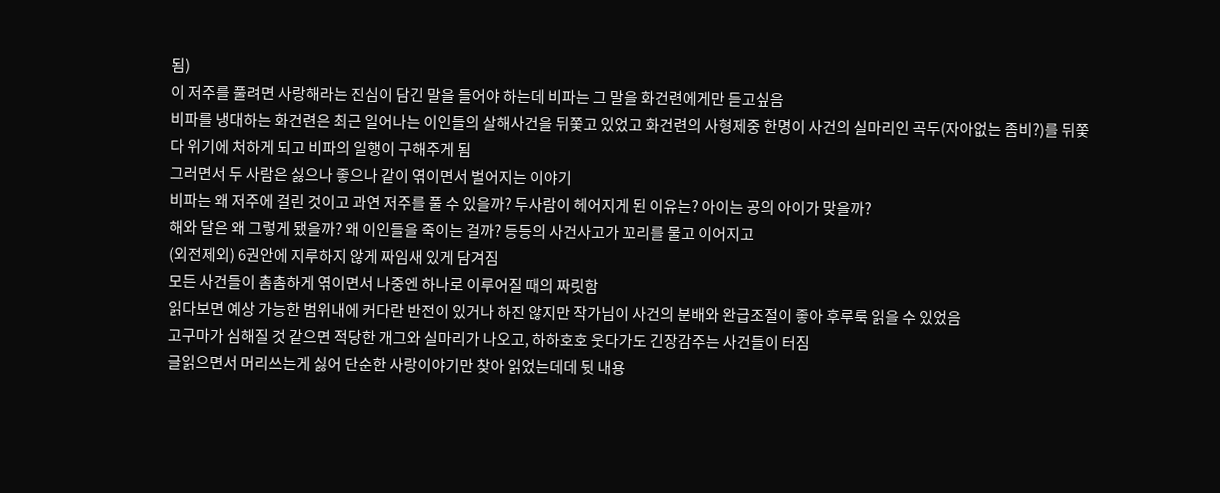됨)
이 저주를 풀려면 사랑해라는 진심이 담긴 말을 들어야 하는데 비파는 그 말을 화건련에게만 듣고싶음
비파를 냉대하는 화건련은 최근 일어나는 이인들의 살해사건을 뒤쫓고 있었고 화건련의 사형제중 한명이 사건의 실마리인 곡두(자아없는 좀비?)를 뒤쫓다 위기에 처하게 되고 비파의 일행이 구해주게 됨
그러면서 두 사람은 싫으나 좋으나 같이 엮이면서 벌어지는 이야기
비파는 왜 저주에 걸린 것이고 과연 저주를 풀 수 있을까? 두사람이 헤어지게 된 이유는? 아이는 공의 아이가 맞을까?
해와 달은 왜 그렇게 됐을까? 왜 이인들을 죽이는 걸까? 등등의 사건사고가 꼬리를 물고 이어지고
(외전제외) 6권안에 지루하지 않게 짜임새 있게 담겨짐
모든 사건들이 촘촘하게 엮이면서 나중엔 하나로 이루어질 때의 짜릿함
읽다보면 예상 가능한 범위내에 커다란 반전이 있거나 하진 않지만 작가님이 사건의 분배와 완급조절이 좋아 후루룩 읽을 수 있었음
고구마가 심해질 것 같으면 적당한 개그와 실마리가 나오고, 하하호호 웃다가도 긴장감주는 사건들이 터짐
글읽으면서 머리쓰는게 싫어 단순한 사랑이야기만 찾아 읽었는데데 뒷 내용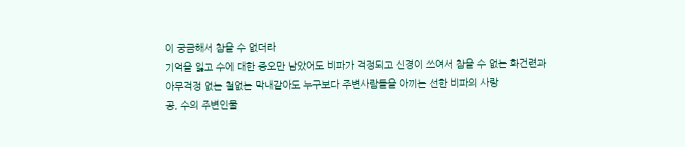이 궁금해서 참을 수 없더라
기억을 잃고 수에 대한 증오만 남았어도 비파가 걱정되고 신경이 쓰여서 참을 수 없는 화건련과
아무걱정 없는 철없는 막내같아도 누구보다 주변사람들을 아끼는 선한 비파의 사랑
공, 수의 주변인물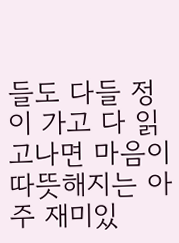들도 다들 정이 가고 다 읽고나면 마음이 따뜻해지는 아주 재미있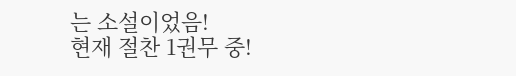는 소설이었음!
현재 절찬 1권무 중!